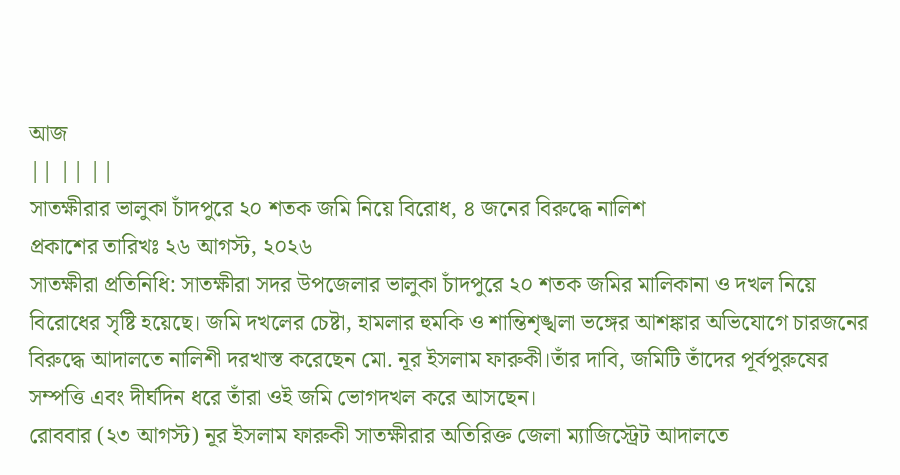আজ
|| || ||
সাতক্ষীরার ভালুকা চাঁদপুরে ২০ শতক জমি নিয়ে বিরোধ, ৪ জনের বিরুদ্ধে নালিশ
প্রকাশের তারিখঃ ২৬ আগস্ট, ২০২৬
সাতক্ষীরা প্রতিনিধি: সাতক্ষীরা সদর উপজেলার ভালুকা চাঁদপুরে ২০ শতক জমির মালিকানা ও দখল নিয়ে বিরোধের সৃষ্টি হয়েছে। জমি দখলের চেষ্টা, হামলার হুমকি ও শান্তিশৃঙ্খলা ভঙ্গের আশঙ্কার অভিযোগে চারজনের বিরুদ্ধে আদালতে নালিশী দরখাস্ত করেছেন মো. নূর ইসলাম ফারুকী।তাঁর দাবি, জমিটি তাঁদের পূর্বপুরুষের সম্পত্তি এবং দীর্ঘদিন ধরে তাঁরা ওই জমি ভোগদখল করে আসছেন।
রোববার (২৩ আগস্ট) নূর ইসলাম ফারুকী সাতক্ষীরার অতিরিক্ত জেলা ম্যাজিস্ট্রেট আদালতে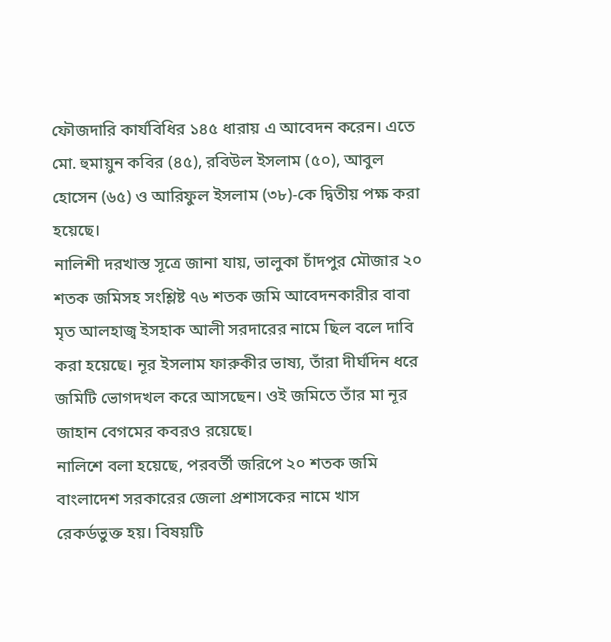ফৌজদারি কার্যবিধির ১৪৫ ধারায় এ আবেদন করেন। এতে মো. হুমায়ুন কবির (৪৫), রবিউল ইসলাম (৫০), আবুল হোসেন (৬৫) ও আরিফুল ইসলাম (৩৮)-কে দ্বিতীয় পক্ষ করা হয়েছে।
নালিশী দরখাস্ত সূত্রে জানা যায়, ভালুকা চাঁদপুর মৌজার ২০ শতক জমিসহ সংশ্লিষ্ট ৭৬ শতক জমি আবেদনকারীর বাবা মৃত আলহাজ্ব ইসহাক আলী সরদারের নামে ছিল বলে দাবি করা হয়েছে। নূর ইসলাম ফারুকীর ভাষ্য, তাঁরা দীর্ঘদিন ধরে জমিটি ভোগদখল করে আসছেন। ওই জমিতে তাঁর মা নূর জাহান বেগমের কবরও রয়েছে।
নালিশে বলা হয়েছে, পরবর্তী জরিপে ২০ শতক জমি বাংলাদেশ সরকারের জেলা প্রশাসকের নামে খাস রেকর্ডভুক্ত হয়। বিষয়টি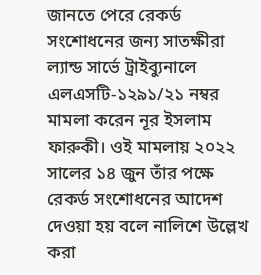জানতে পেরে রেকর্ড সংশোধনের জন্য সাতক্ষীরা ল্যান্ড সার্ভে ট্রাইব্যুনালে এলএসটি-১২৯১/২১ নম্বর মামলা করেন নূর ইসলাম ফারুকী। ওই মামলায় ২০২২ সালের ১৪ জুন তাঁর পক্ষে রেকর্ড সংশোধনের আদেশ দেওয়া হয় বলে নালিশে উল্লেখ করা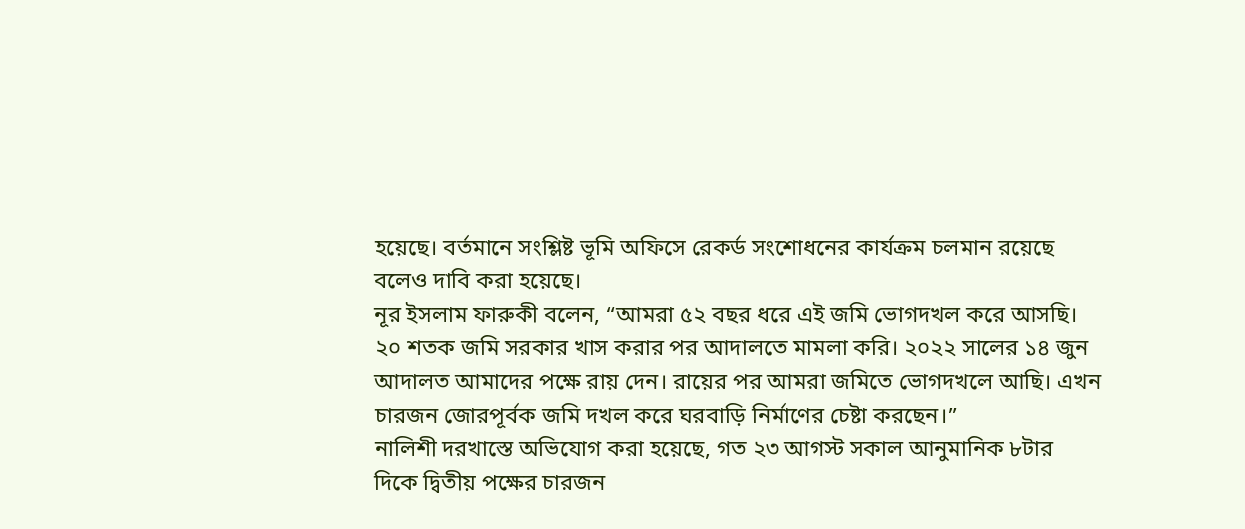হয়েছে। বর্তমানে সংশ্লিষ্ট ভূমি অফিসে রেকর্ড সংশোধনের কার্যক্রম চলমান রয়েছে বলেও দাবি করা হয়েছে।
নূর ইসলাম ফারুকী বলেন, “আমরা ৫২ বছর ধরে এই জমি ভোগদখল করে আসছি। ২০ শতক জমি সরকার খাস করার পর আদালতে মামলা করি। ২০২২ সালের ১৪ জুন আদালত আমাদের পক্ষে রায় দেন। রায়ের পর আমরা জমিতে ভোগদখলে আছি। এখন চারজন জোরপূর্বক জমি দখল করে ঘরবাড়ি নির্মাণের চেষ্টা করছেন।”
নালিশী দরখাস্তে অভিযোগ করা হয়েছে, গত ২৩ আগস্ট সকাল আনুমানিক ৮টার দিকে দ্বিতীয় পক্ষের চারজন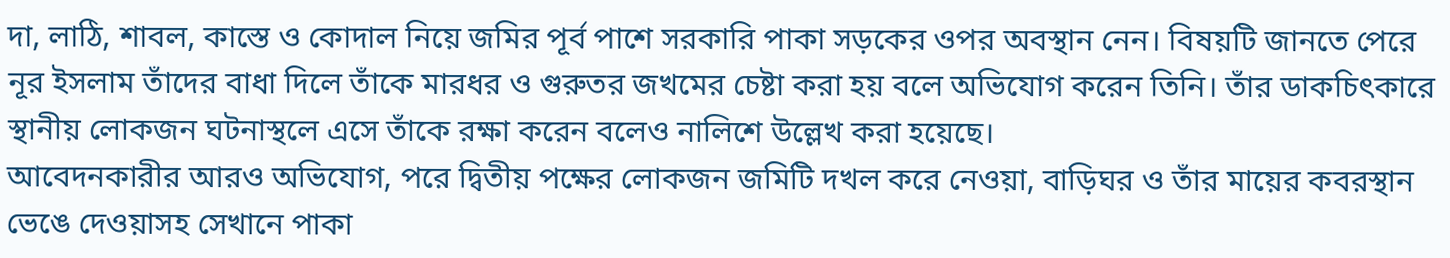দা, লাঠি, শাবল, কাস্তে ও কোদাল নিয়ে জমির পূর্ব পাশে সরকারি পাকা সড়কের ওপর অবস্থান নেন। বিষয়টি জানতে পেরে নূর ইসলাম তাঁদের বাধা দিলে তাঁকে মারধর ও গুরুতর জখমের চেষ্টা করা হয় বলে অভিযোগ করেন তিনি। তাঁর ডাকচিৎকারে স্থানীয় লোকজন ঘটনাস্থলে এসে তাঁকে রক্ষা করেন বলেও নালিশে উল্লেখ করা হয়েছে।
আবেদনকারীর আরও অভিযোগ, পরে দ্বিতীয় পক্ষের লোকজন জমিটি দখল করে নেওয়া, বাড়িঘর ও তাঁর মায়ের কবরস্থান ভেঙে দেওয়াসহ সেখানে পাকা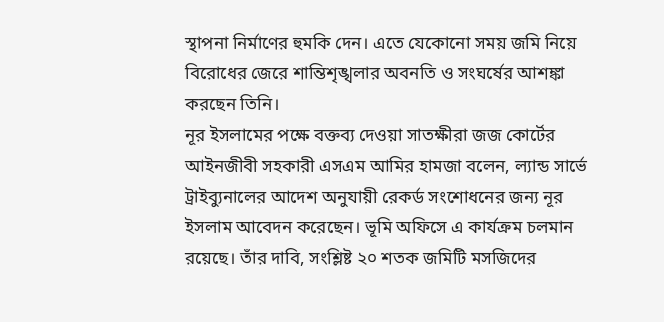স্থাপনা নির্মাণের হুমকি দেন। এতে যেকোনো সময় জমি নিয়ে বিরোধের জেরে শান্তিশৃঙ্খলার অবনতি ও সংঘর্ষের আশঙ্কা করছেন তিনি।
নূর ইসলামের পক্ষে বক্তব্য দেওয়া সাতক্ষীরা জজ কোর্টের আইনজীবী সহকারী এসএম আমির হামজা বলেন, ল্যান্ড সার্ভে ট্রাইব্যুনালের আদেশ অনুযায়ী রেকর্ড সংশোধনের জন্য নূর ইসলাম আবেদন করেছেন। ভূমি অফিসে এ কার্যক্রম চলমান রয়েছে। তাঁর দাবি, সংশ্লিষ্ট ২০ শতক জমিটি মসজিদের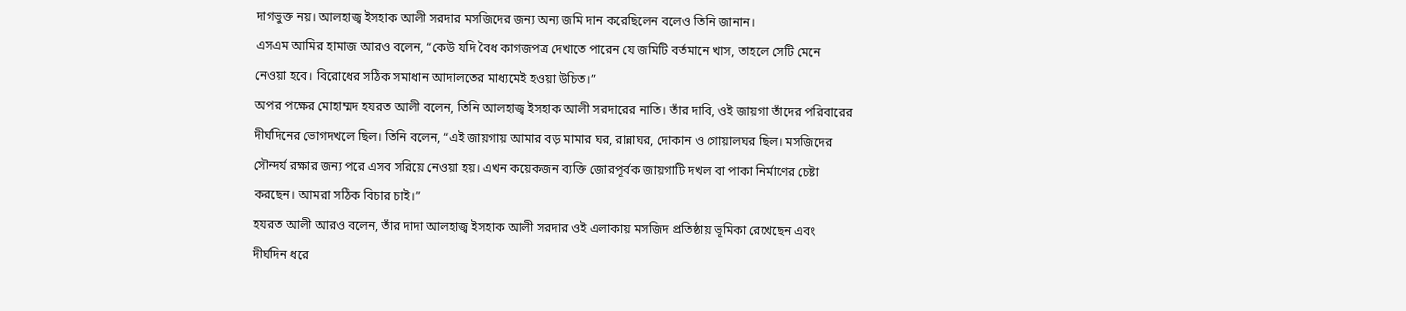দাগভুক্ত নয়। আলহাজ্ব ইসহাক আলী সরদার মসজিদের জন্য অন্য জমি দান করেছিলেন বলেও তিনি জানান।
এসএম আমির হামাজ আরও বলেন, “কেউ যদি বৈধ কাগজপত্র দেখাতে পারেন যে জমিটি বর্তমানে খাস, তাহলে সেটি মেনে নেওয়া হবে। বিরোধের সঠিক সমাধান আদালতের মাধ্যমেই হওয়া উচিত।”
অপর পক্ষের মোহাম্মদ হযরত আলী বলেন, তিনি আলহাজ্ব ইসহাক আলী সরদারের নাতি। তাঁর দাবি, ওই জায়গা তাঁদের পরিবারের দীর্ঘদিনের ভোগদখলে ছিল। তিনি বলেন, “এই জায়গায় আমার বড় মামার ঘর, রান্নাঘর, দোকান ও গোয়ালঘর ছিল। মসজিদের সৌন্দর্য রক্ষার জন্য পরে এসব সরিয়ে নেওয়া হয়। এখন কয়েকজন ব্যক্তি জোরপূর্বক জায়গাটি দখল বা পাকা নির্মাণের চেষ্টা করছেন। আমরা সঠিক বিচার চাই।”
হযরত আলী আরও বলেন, তাঁর দাদা আলহাজ্ব ইসহাক আলী সরদার ওই এলাকায় মসজিদ প্রতিষ্ঠায় ভূমিকা রেখেছেন এবং দীর্ঘদিন ধরে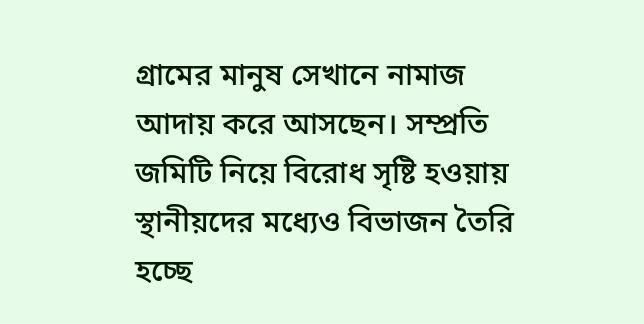গ্রামের মানুষ সেখানে নামাজ আদায় করে আসছেন। সম্প্রতি জমিটি নিয়ে বিরোধ সৃষ্টি হওয়ায় স্থানীয়দের মধ্যেও বিভাজন তৈরি হচ্ছে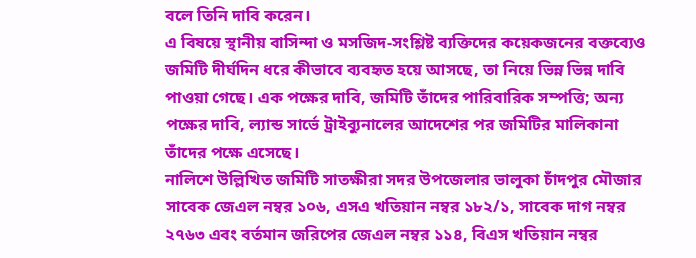বলে তিনি দাবি করেন।
এ বিষয়ে স্থানীয় বাসিন্দা ও মসজিদ-সংশ্লিষ্ট ব্যক্তিদের কয়েকজনের বক্তব্যেও জমিটি দীর্ঘদিন ধরে কীভাবে ব্যবহৃত হয়ে আসছে, তা নিয়ে ভিন্ন ভিন্ন দাবি পাওয়া গেছে। এক পক্ষের দাবি, জমিটি তাঁদের পারিবারিক সম্পত্তি; অন্য পক্ষের দাবি, ল্যান্ড সার্ভে ট্রাইব্যুনালের আদেশের পর জমিটির মালিকানা তাঁদের পক্ষে এসেছে।
নালিশে উল্লিখিত জমিটি সাতক্ষীরা সদর উপজেলার ভালুকা চাঁদপুর মৌজার সাবেক জেএল নম্বর ১০৬, এসএ খতিয়ান নম্বর ১৮২/১, সাবেক দাগ নম্বর ২৭৬৩ এবং বর্তমান জরিপের জেএল নম্বর ১১৪, বিএস খতিয়ান নম্বর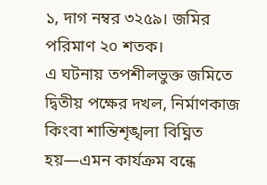১, দাগ নম্বর ৩২৫৯। জমির পরিমাণ ২০ শতক।
এ ঘটনায় তপশীলভুক্ত জমিতে দ্বিতীয় পক্ষের দখল, নির্মাণকাজ কিংবা শান্তিশৃঙ্খলা বিঘ্নিত হয়—এমন কার্যক্রম বন্ধে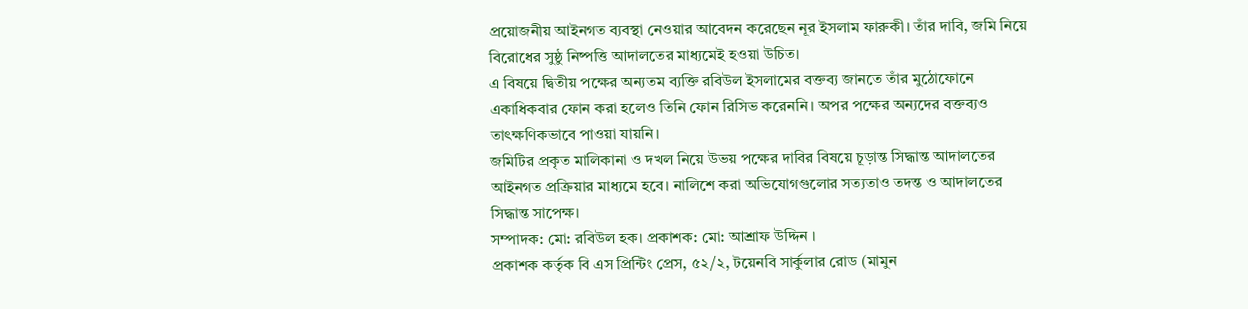প্রয়োজনীয় আইনগত ব্যবস্থা নেওয়ার আবেদন করেছেন নূর ইসলাম ফারুকী। তাঁর দাবি, জমি নিয়ে বিরোধের সুষ্ঠু নিষ্পত্তি আদালতের মাধ্যমেই হওয়া উচিত।
এ বিষয়ে দ্বিতীয় পক্ষের অন্যতম ব্যক্তি রবিউল ইসলামের বক্তব্য জানতে তাঁর মুঠোফোনে একাধিকবার ফোন করা হলেও তিনি ফোন রিসিভ করেননি। অপর পক্ষের অন্যদের বক্তব্যও তাৎক্ষণিকভাবে পাওয়া যায়নি।
জমিটির প্রকৃত মালিকানা ও দখল নিয়ে উভয় পক্ষের দাবির বিষয়ে চূড়ান্ত সিদ্ধান্ত আদালতের আইনগত প্রক্রিয়ার মাধ্যমে হবে। নালিশে করা অভিযোগগুলোর সত্যতাও তদন্ত ও আদালতের সিদ্ধান্ত সাপেক্ষ।
সম্পাদক: মো: রবিউল হক। প্রকাশক: মো: আশ্রাফ উদ্দিন ।
প্রকাশক কর্তৃক বি এস প্রিন্টিং প্রেস, ৫২/২, টয়েনবি সার্কুলার রোড (মামুন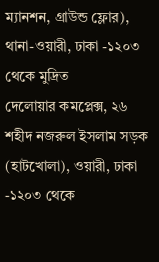ম্যানশন, গ্রাউন্ড ফ্লোর), থানা-ওয়ারী, ঢাকা -১২০৩ থেকে মুদ্রিত
দেলোয়ার কমপ্লেক্স, ২৬ শহীদ নজরুল ইসলাম সড়ক (হাটখোলা), ওয়ারী, ঢাকা -১২০৩ থেকে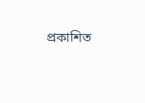প্রকাশিত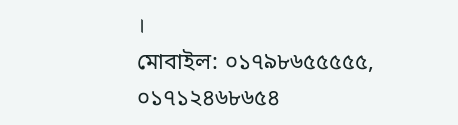।
মোবাইল: ০১৭৯৮৬৫৫৫৫৫, ০১৭১২৪৬৮৬৫৪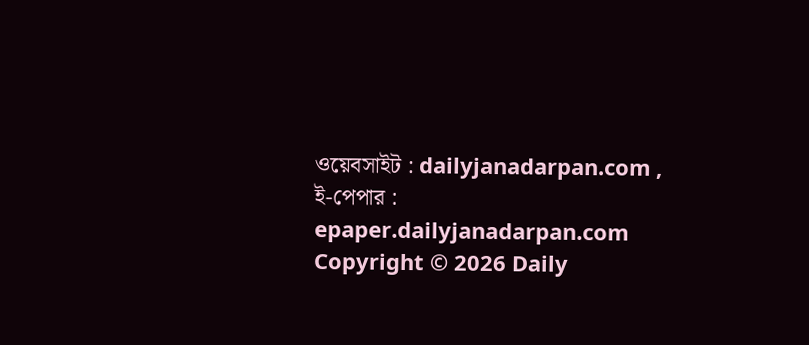ওয়েবসাইট : dailyjanadarpan.com , ই-পেপার : epaper.dailyjanadarpan.com
Copyright © 2026 Daily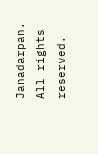Janadarpan. All rights reserved.